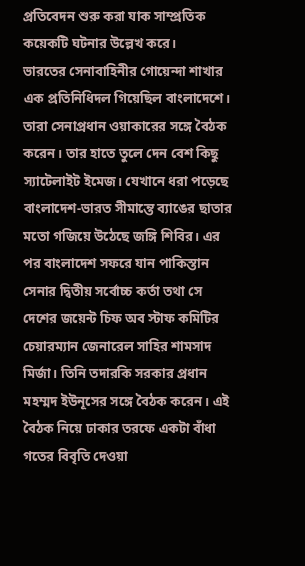প্রতিবেদন শুরু করা যাক সাম্প্রতিক কয়েকটি ঘটনার উল্লেখ করে।
ভারতের সেনাবাহিনীর গোয়েন্দা শাখার এক প্রতিনিধিদল গিয়েছিল বাংলাদেশে। তারা সেনাপ্রধান ওয়াকারের সঙ্গে বৈঠক করেন। তার হাতে তুলে দেন বেশ কিছু স্যাটেলাইট ইমেজ। যেখানে ধরা পড়েছে বাংলাদেশ-ভারত সীমান্তে ব্যাঙের ছাতার মতো গজিয়ে উঠেছে জঙ্গি শিবির। এর পর বাংলাদেশ সফরে যান পাকিস্তান সেনার দ্বিতীয় সর্বোচ্চ কর্তা তথা সে দেশের জয়েন্ট চিফ অব স্টাফ কমিটির চেয়ারম্যান জেনারেল সাহির শামসাদ মির্জা। তিনি তদারকি সরকার প্রধান মহম্মদ ইউনূসের সঙ্গে বৈঠক করেন। এই বৈঠক নিয়ে ঢাকার তরফে একটা বাঁধা গতের বিবৃতি দেওয়া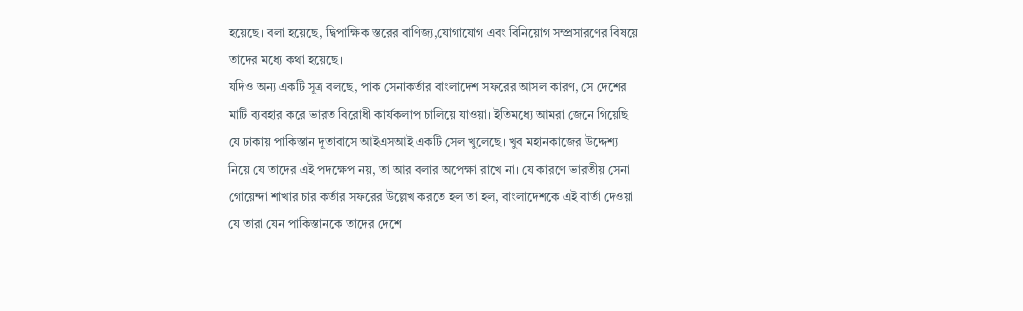হয়েছে। বলা হয়েছে, দ্বিপাক্ষিক স্তরের বাণিজ্য,যোগাযোগ এবং বিনিয়োগ সম্প্রসারণের বিষয়ে তাদের মধ্যে কথা হয়েছে।
যদিও অন্য একটি সূত্র বলছে, পাক সেনাকর্তার বাংলাদেশ সফরের আসল কারণ, সে দেশের মাটি ব্যবহার করে ভারত বিরোধী কার্যকলাপ চালিয়ে যাওয়া। ইতিমধ্যে আমরা জেনে গিয়েছি যে ঢাকায় পাকিস্তান দূতাবাসে আইএসআই একটি সেল খুলেছে। খুব মহানকাজের উদ্দেশ্য নিয়ে যে তাদের এই পদক্ষেপ নয়, তা আর বলার অপেক্ষা রাখে না। যে কারণে ভারতীয় সেনা গোয়েন্দা শাখার চার কর্তার সফরের উল্লেখ করতে হল তা হল, বাংলাদেশকে এই বার্তা দেওয়া যে তারা যেন পাকিস্তানকে তাদের দেশে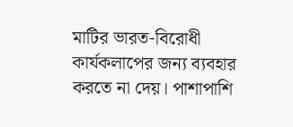মাটির ভারত-বিরোধী কার্যকলাপের জন্য ব্যবহার করতে না দেয়। পাশাপাশি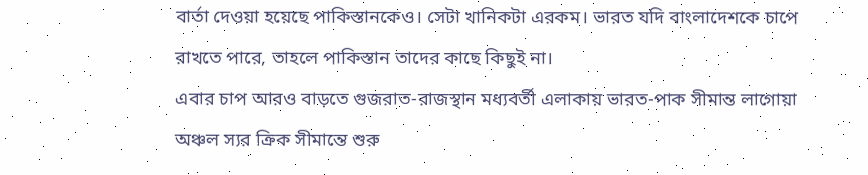বার্তা দেওয়া হয়েছে পাকিস্তানকেও। সেটা খানিকটা এরকম। ভারত যদি বাংলাদেশকে চাপে রাখতে পারে, তাহলে পাকিস্তান তাদের কাছে কিছুই না।
এবার চাপ আরও বাড়তে গুজরাত-রাজস্থান মধ্যবর্তী এলাকায় ভারত-পাক সীমান্ত লাগোয়া অঞ্চল স্যর ক্রিক সীমান্তে শুরু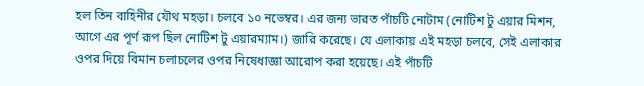হল তিন বাহিনীর যৌথ মহড়া। চলবে ১০ নভেম্বর। এর জন্য ভারত পাঁচটি নোটাম (নোটিশ টু এয়ার মিশন, আগে এর পূর্ণ রূপ ছিল নোটিশ টু এয়ারম্যাম।) জারি করেছে। যে এলাকায় এই মহড়া চলবে, সেই এলাকার ওপর দিয়ে বিমান চলাচলের ওপর নিষেধাজ্ঞা আরোপ করা হয়েছে। এই পাঁচটি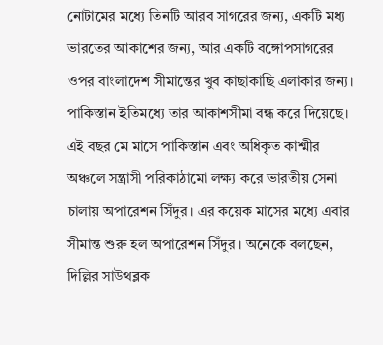নোটামের মধ্যে তিনটি আরব সাগরের জন্য, একটি মধ্য ভারতের আকাশের জন্য, আর একটি বঙ্গোপসাগরের ওপর বাংলাদেশ সীমান্তের খুব কাছাকাছি এলাকার জন্য। পাকিস্তান ইতিমধ্যে তার আকাশসীমা বন্ধ করে দিয়েছে। এই বছর মে মাসে পাকিস্তান এবং অধিকৃত কাশ্মীর অঞ্চলে সন্ত্রাসী পরিকাঠামো লক্ষ্য করে ভারতীয় সেনা চালায় অপারেশন সিঁদুর। এর কয়েক মাসের মধ্যে এবার সীমান্ত শুরু হল অপারেশন সিঁদুর। অনেকে বলছেন, দিল্লির সাউথব্লক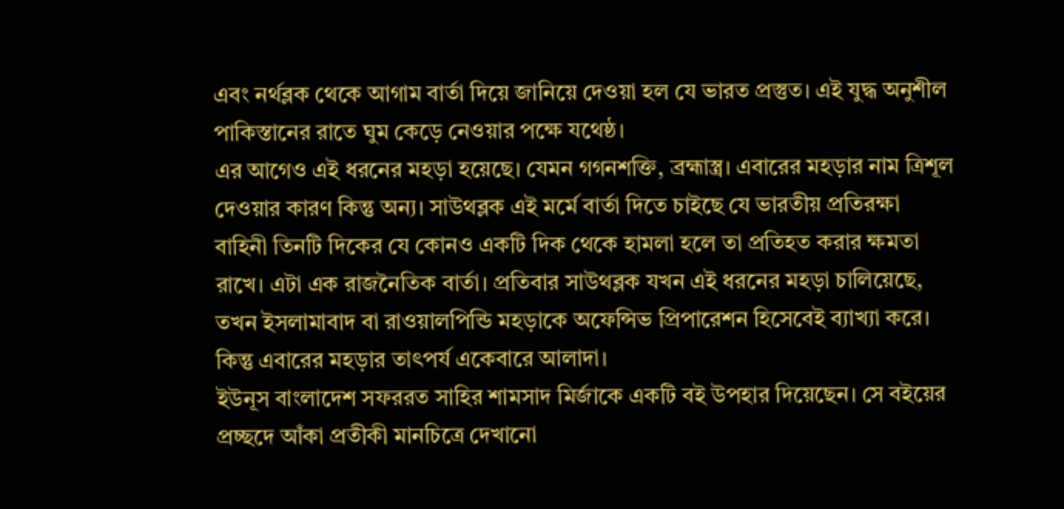এবং নর্থব্লক থেকে আগাম বার্তা দিয়ে জানিয়ে দেওয়া হল যে ভারত প্রস্তুত। এই যুদ্ধ অনুশীল পাকিস্তানের রাতে ঘুম কেড়ে নেওয়ার পক্ষে যথেষ্ঠ।
এর আগেও এই ধরনের মহড়া হয়েছে। যেমন গগনশক্তি, ব্রহ্মাস্ত্র। এবারের মহড়ার নাম ত্রিশূল দেওয়ার কারণ কিন্তু অন্য। সাউথব্লক এই মর্মে বার্তা দিতে চাইছে যে ভারতীয় প্রতিরক্ষা বাহিনী তিনটি দিকের যে কোনও একটি দিক থেকে হামলা হলে তা প্রতিহত করার ক্ষমতা রাখে। এটা এক রাজনৈতিক বার্তা। প্রতিবার সাউথব্লক যখন এই ধরনের মহড়া চালিয়েছে, তখন ইসলামাবাদ বা রাওয়ালপিন্ডি মহড়াকে অফেন্সিভ প্রিপারেশন হিসেবেই ব্যাখ্যা করে। কিন্তু এবারের মহড়ার তাৎপর্য একেবারে আলাদা।
ইউনূস বাংলাদেশ সফররত সাহির শামসাদ মির্জাকে একটি বই উপহার দিয়েছেন। সে বইয়ের প্রচ্ছদে আঁকা প্রতীকী মানচিত্রে দেখানো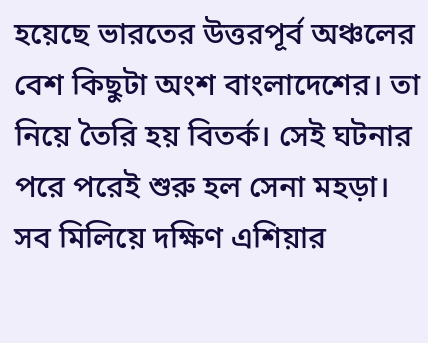হয়েছে ভারতের উত্তরপূর্ব অঞ্চলের বেশ কিছুটা অংশ বাংলাদেশের। তা নিয়ে তৈরি হয় বিতর্ক। সেই ঘটনার পরে পরেই শুরু হল সেনা মহড়া। সব মিলিয়ে দক্ষিণ এশিয়ার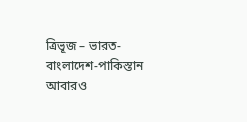ত্রিভূজ – ভারত-বাংলাদেশ-পাকিস্তান আবারও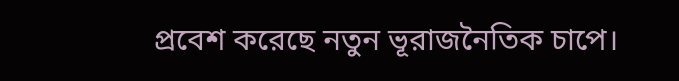প্রবেশ করেছে নতুন ভূরাজনৈতিক চাপে।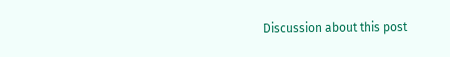Discussion about this post